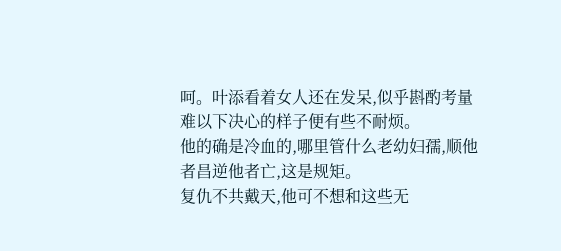呵。叶添看着女人还在发呆,似乎斟酌考量难以下决心的样子便有些不耐烦。
他的确是冷血的,哪里管什么老幼妇孺,顺他者昌逆他者亡,这是规矩。
复仇不共戴天,他可不想和这些无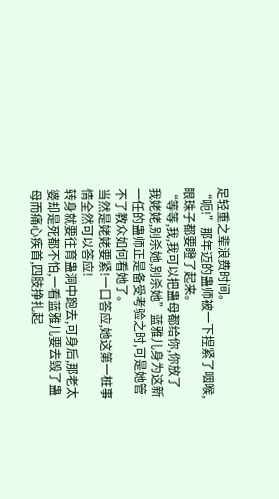足轻重之辈浪费时间。
“呃!”那年迈的蛊师被一下捏紧了咽喉,眼珠子都要瞪了起来。
“等等,我,我可以把蛊母都给你,你放了我姥姥,别杀她,别杀她”蓝雅儿身为这新一任的蛊师正是备受考验之时,可是她管不了教众如何看她了。
当然是姥姥要紧!一口答应,她这第一桩事情全然可以答应!
转身就要往育蛊洞中跑去,可身后,那老太婆却是死都不怕,一看蓝雅儿要去毁了蛊母而痛心疾首,四肢挣扎起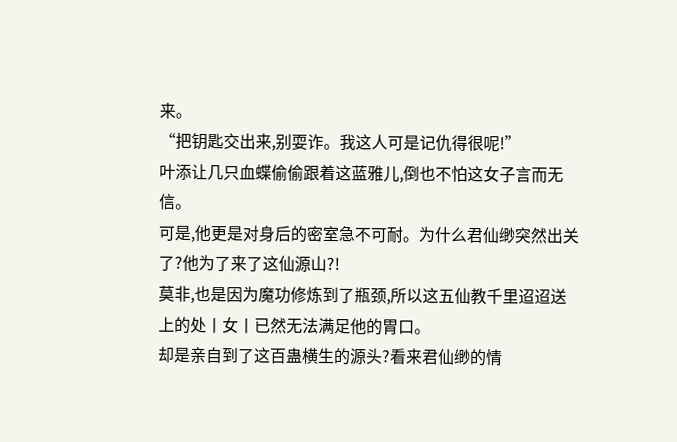来。
“把钥匙交出来,别耍诈。我这人可是记仇得很呢!”
叶添让几只血蝶偷偷跟着这蓝雅儿,倒也不怕这女子言而无信。
可是,他更是对身后的密室急不可耐。为什么君仙缈突然出关了?他为了来了这仙源山?!
莫非,也是因为魔功修炼到了瓶颈,所以这五仙教千里迢迢送上的处丨女丨已然无法满足他的胃口。
却是亲自到了这百蛊横生的源头?看来君仙缈的情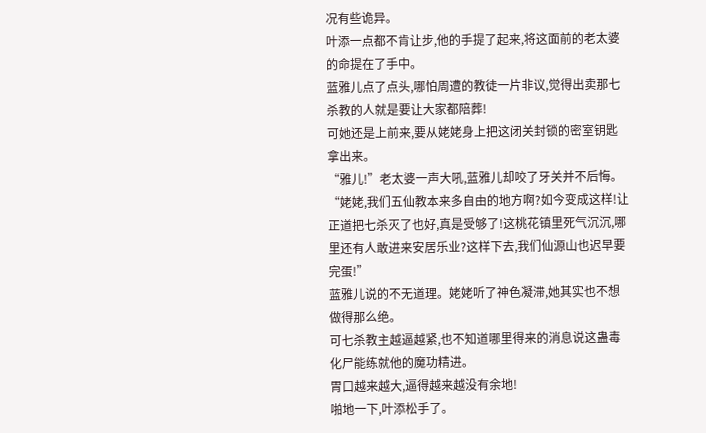况有些诡异。
叶添一点都不肯让步,他的手提了起来,将这面前的老太婆的命提在了手中。
蓝雅儿点了点头,哪怕周遭的教徒一片非议,觉得出卖那七杀教的人就是要让大家都陪葬!
可她还是上前来,要从姥姥身上把这闭关封锁的密室钥匙拿出来。
“雅儿!”老太婆一声大吼,蓝雅儿却咬了牙关并不后悔。
“姥姥,我们五仙教本来多自由的地方啊?如今变成这样!让正道把七杀灭了也好,真是受够了!这桃花镇里死气沉沉,哪里还有人敢进来安居乐业?这样下去,我们仙源山也迟早要完蛋!”
蓝雅儿说的不无道理。姥姥听了神色凝滞,她其实也不想做得那么绝。
可七杀教主越逼越紧,也不知道哪里得来的消息说这蛊毒化尸能练就他的魔功精进。
胃口越来越大,逼得越来越没有余地!
啪地一下,叶添松手了。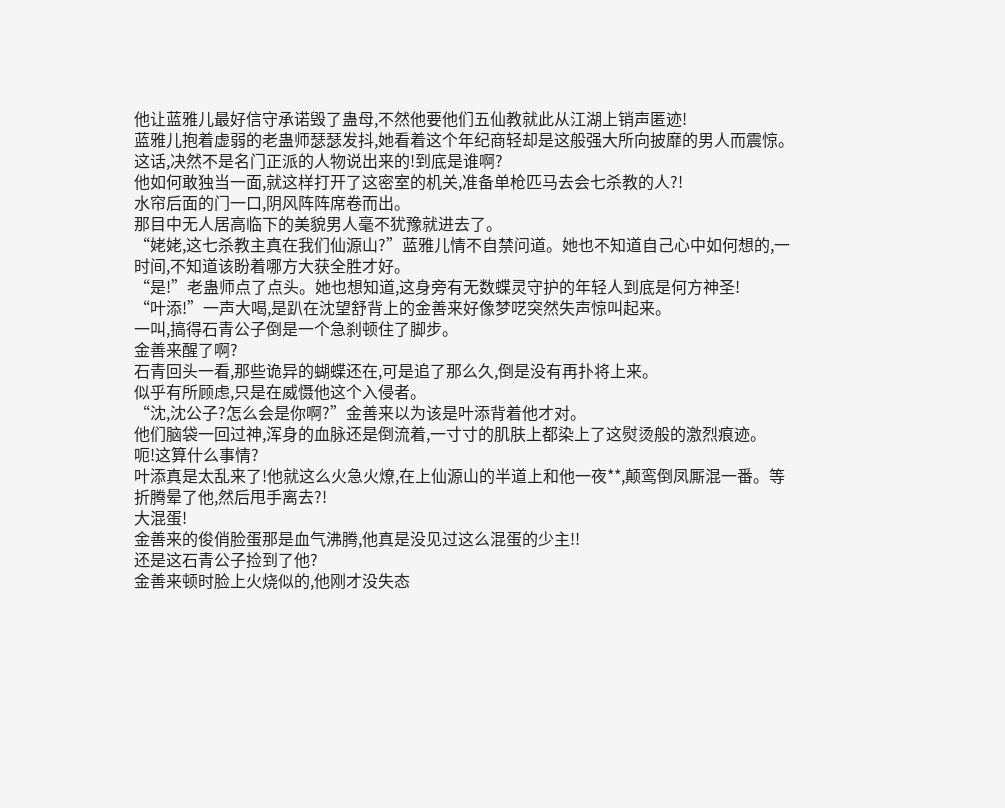他让蓝雅儿最好信守承诺毁了蛊母,不然他要他们五仙教就此从江湖上销声匿迹!
蓝雅儿抱着虚弱的老蛊师瑟瑟发抖,她看着这个年纪商轻却是这般强大所向披靡的男人而震惊。
这话,决然不是名门正派的人物说出来的!到底是谁啊?
他如何敢独当一面,就这样打开了这密室的机关,准备单枪匹马去会七杀教的人?!
水帘后面的门一口,阴风阵阵席卷而出。
那目中无人居高临下的美貌男人毫不犹豫就进去了。
“姥姥,这七杀教主真在我们仙源山?”蓝雅儿情不自禁问道。她也不知道自己心中如何想的,一时间,不知道该盼着哪方大获全胜才好。
“是!”老蛊师点了点头。她也想知道,这身旁有无数蝶灵守护的年轻人到底是何方神圣!
“叶添!”一声大喝,是趴在沈望舒背上的金善来好像梦呓突然失声惊叫起来。
一叫,搞得石青公子倒是一个急刹顿住了脚步。
金善来醒了啊?
石青回头一看,那些诡异的蝴蝶还在,可是追了那么久,倒是没有再扑将上来。
似乎有所顾虑,只是在威慑他这个入侵者。
“沈,沈公子?怎么会是你啊?”金善来以为该是叶添背着他才对。
他们脑袋一回过神,浑身的血脉还是倒流着,一寸寸的肌肤上都染上了这熨烫般的激烈痕迹。
呃!这算什么事情?
叶添真是太乱来了!他就这么火急火燎,在上仙源山的半道上和他一夜**,颠鸾倒凤厮混一番。等折腾晕了他,然后甩手离去?!
大混蛋!
金善来的俊俏脸蛋那是血气沸腾,他真是没见过这么混蛋的少主!!
还是这石青公子捡到了他?
金善来顿时脸上火烧似的,他刚才没失态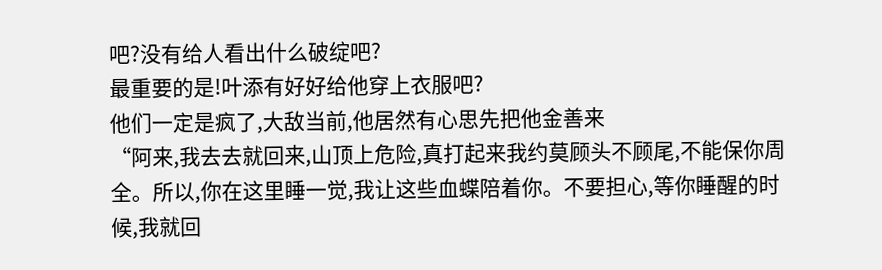吧?没有给人看出什么破绽吧?
最重要的是!叶添有好好给他穿上衣服吧?
他们一定是疯了,大敌当前,他居然有心思先把他金善来
“阿来,我去去就回来,山顶上危险,真打起来我约莫顾头不顾尾,不能保你周全。所以,你在这里睡一觉,我让这些血蝶陪着你。不要担心,等你睡醒的时候,我就回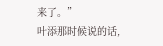来了。”
叶添那时候说的话,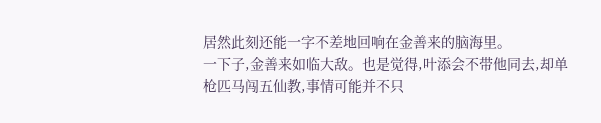居然此刻还能一字不差地回响在金善来的脑海里。
一下子,金善来如临大敌。也是觉得,叶添会不带他同去,却单枪匹马闯五仙教,事情可能并不只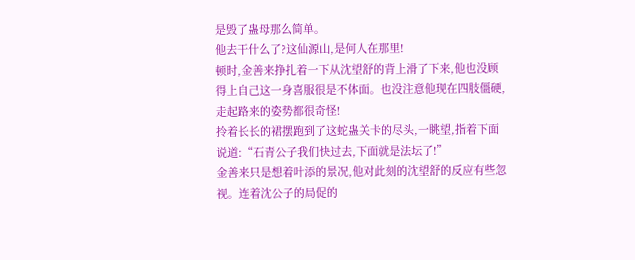是毁了蛊母那么简单。
他去干什么了?这仙源山,是何人在那里!
顿时,金善来挣扎着一下从沈望舒的背上滑了下来,他也没顾得上自己这一身喜服很是不体面。也没注意他现在四肢僵硬,走起路来的姿势都很奇怪!
拎着长长的裙摆跑到了这蛇蛊关卡的尽头,一眺望,指着下面说道:“石青公子我们快过去,下面就是法坛了!”
金善来只是想着叶添的景况,他对此刻的沈望舒的反应有些忽视。连着沈公子的局促的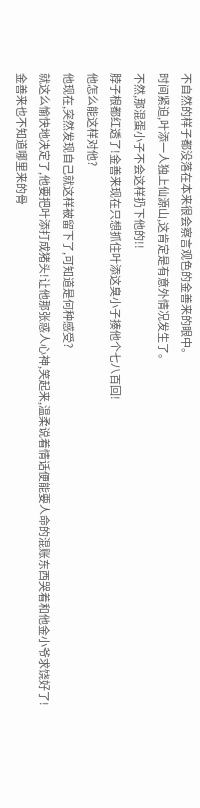不自然的样子都没落在本来很会察言观色的金善来的眼中。
时间紧迫,叶添一人独上仙源山,这肯定是有意外情况发生了。
不然,那混蛋小子不会这样扔下他的!!
脖子根都红透了!金善来现在只想抓住叶添这臭小子揍他个七八百回!
他怎么能这样对他?
他现在,突然发现自己就这样被留下了,可知道是何种感受?
就这么愉快地决定了,他要把叶添打成猪头!让他那张惑人心神,笑起来,温柔说着情话便能要人命的混账东西哭着和他金小爷求饶好了!
金善来也不知道哪里来的骨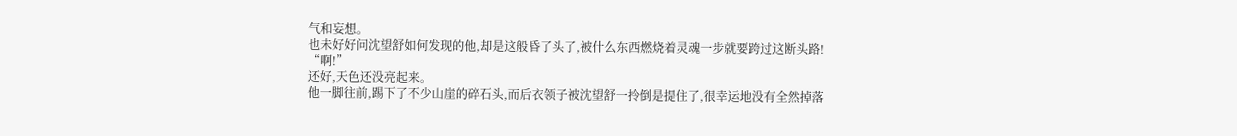气和妄想。
也未好好问沈望舒如何发现的他,却是这般昏了头了,被什么东西燃烧着灵魂一步就要跨过这断头路!
“啊!”
还好,天色还没亮起来。
他一脚往前,踢下了不少山崖的碎石头,而后衣领子被沈望舒一拎倒是提住了,很幸运地没有全然掉落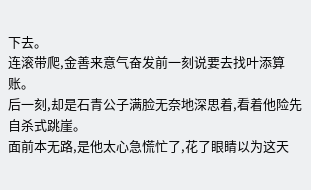下去。
连滚带爬,金善来意气奋发前一刻说要去找叶添算账。
后一刻,却是石青公子满脸无奈地深思着,看着他险先自杀式跳崖。
面前本无路,是他太心急慌忙了,花了眼睛以为这天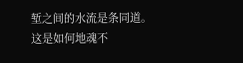堑之间的水流是条同道。
这是如何地魂不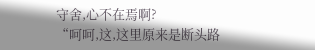守舍,心不在焉啊?
“呵呵,这,这里原来是断头路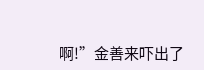啊!”金善来吓出了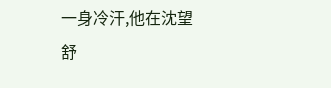一身冷汗,他在沈望舒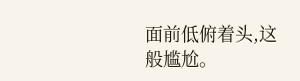面前低俯着头,这般尴尬。